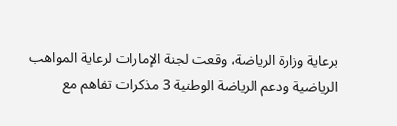برعاية وزارة الرياضة، وقعت لجنة الإمارات لرعاية المواهب الرياضية ودعم الرياضة الوطنية 3 مذكرات تفاهم مع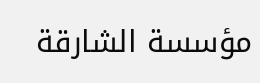مؤسسة الشارقة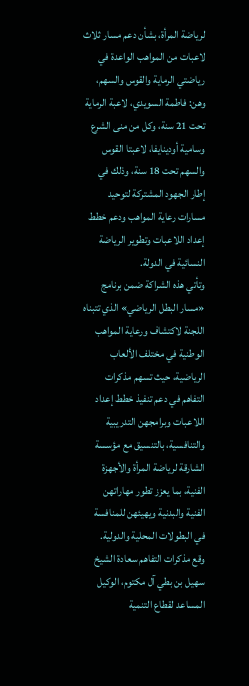لرياضة المرأة، بشأن دعم مسار ثلاث لاعبات من المواهب الواعدة في رياضتي الرماية والقوس والسهم، وهن: فاطمة السويدي، لاعبة الرماية تحت 21 سنة، وكل من منى الشرع وسامية أودينايفا، لاعبتا القوس والسهم تحت 18 سنة، وذلك في إطار الجهود المشتركة لتوحيد مسارات رعاية المواهب ودعم خطط إعداد اللاعبات وتطوير الرياضة النسائية في الدولة.
وتأتي هذه الشراكة ضمن برنامج «مسار البطل الرياضي» الذي تتبناه اللجنة لاكتشاف ورعاية المواهب الوطنية في مختلف الألعاب الرياضية، حيث تسهم مذكرات التفاهم في دعم تنفيذ خطط إعداد اللاعبات وبرامجهن التدريبية والتنافسية، بالتنسيق مع مؤسسة الشارقة لرياضة المرأة والأجهزة الفنية، بما يعزز تطور مهاراتهن الفنية والبدنية ويهيئهن للمنافسة في البطولات المحلية والدولية.
وقع مذكرات التفاهم سعادة الشيخ سهيل بن بطي آل مكتوم، الوكيل المساعد لقطاع التنمية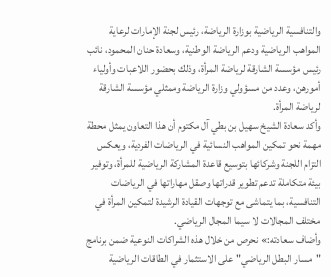والتنافسية الرياضية بوزارة الرياضة، رئيس لجنة الإمارات لرعاية المواهب الرياضية ودعم الرياضة الوطنية، وسعادة حنان المحمود، نائب رئيس مؤسسة الشارقة لرياضة المرأة، وذلك بحضور اللاعبات وأولياء أمورهن، وعدد من مسؤولي وزارة الرياضة وممثلي مؤسسة الشارقة لرياضة المرأة.
وأكد سعادة الشيخ سهيل بن بطي آل مكتوم أن هذا التعاون يمثل محطة مهمة نحو تمكين المواهب النسائية في الرياضات الفردية، ويعكس التزام اللجنة وشركائها بتوسيع قاعدة المشاركة الرياضية للمرأة، وتوفير بيئة متكاملة تدعم تطوير قدراتها وصقل مهاراتها في الرياضات التنافسية، بما يتماشى مع توجهات القيادة الرشيدة لتمكين المرأة في مختلف المجالات لا سيما المجال الرياضي.
وأضاف سعادته:» نحرص من خلال هذه الشراكات النوعية ضمن برنامج "مسار البطل الرياضي" على الاستثمار في الطاقات الرياضية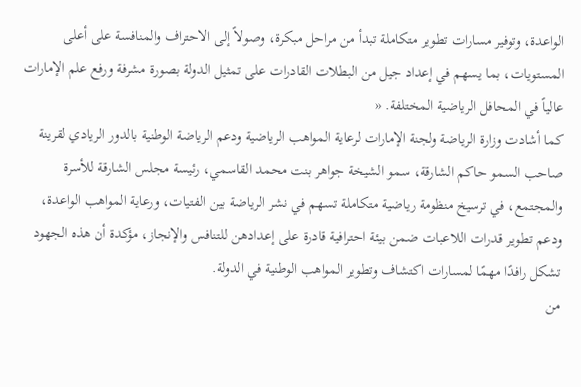الواعدة، وتوفير مسارات تطوير متكاملة تبدأ من مراحل مبكرة، وصولاً إلى الاحتراف والمنافسة على أعلى المستويات، بما يسهم في إعداد جيل من البطلات القادرات على تمثيل الدولة بصورة مشرفة ورفع علم الإمارات عالياً في المحافل الرياضية المختلفة. «
كما أشادت وزارة الرياضة ولجنة الإمارات لرعاية المواهب الرياضية ودعم الرياضة الوطنية بالدور الريادي لقرينة صاحب السمو حاكم الشارقة، سمو الشيخة جواهر بنت محمد القاسمي، رئيسة مجلس الشارقة للأسرة والمجتمع، في ترسيخ منظومة رياضية متكاملة تسهم في نشر الرياضة بين الفتيات، ورعاية المواهب الواعدة، ودعم تطوير قدرات اللاعبات ضمن بيئة احترافية قادرة على إعدادهن للتنافس والإنجاز، مؤكدة أن هذه الجهود تشكل رافدًا مهمًا لمسارات اكتشاف وتطوير المواهب الوطنية في الدولة.
من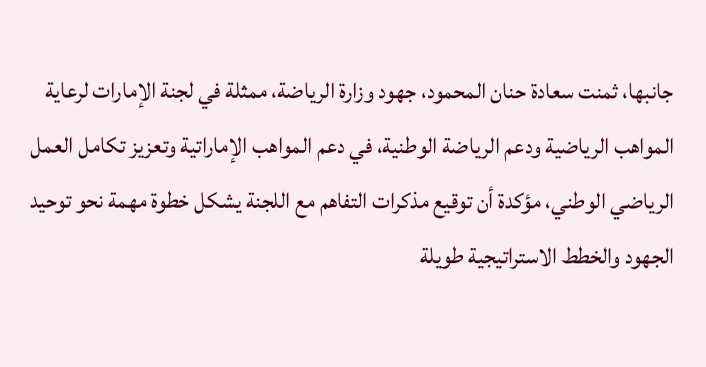جانبها، ثمنت سعادة حنان المحمود، جهود وزارة الرياضة، ممثلة في لجنة الإمارات لرعاية المواهب الرياضية ودعم الرياضة الوطنية، في دعم المواهب الإماراتية وتعزيز تكامل العمل الرياضي الوطني، مؤكدة أن توقيع مذكرات التفاهم مع اللجنة يشكل خطوة مهمة نحو توحيد الجهود والخطط الاستراتيجية طويلة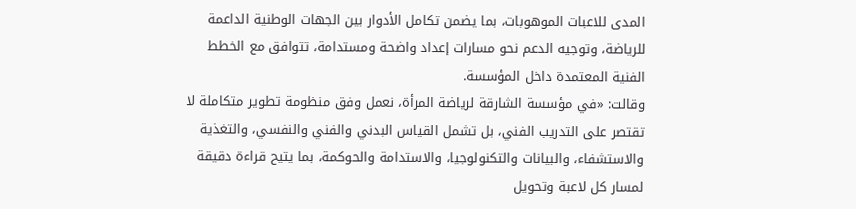المدى للاعبات الموهوبات، بما يضمن تكامل الأدوار بين الجهات الوطنية الداعمة للرياضة، وتوجيه الدعم نحو مسارات إعداد واضحة ومستدامة، تتوافق مع الخطط الفنية المعتمدة داخل المؤسسة.
وقالت: «في مؤسسة الشارقة لرياضة المرأة، نعمل وفق منظومة تطوير متكاملة لا تقتصر على التدريب الفني، بل تشمل القياس البدني والفني والنفسي، والتغذية والاستشفاء، والبيانات والتكنولوجيا، والاستدامة والحوكمة، بما يتيح قراءة دقيقة لمسار كل لاعبة وتحويل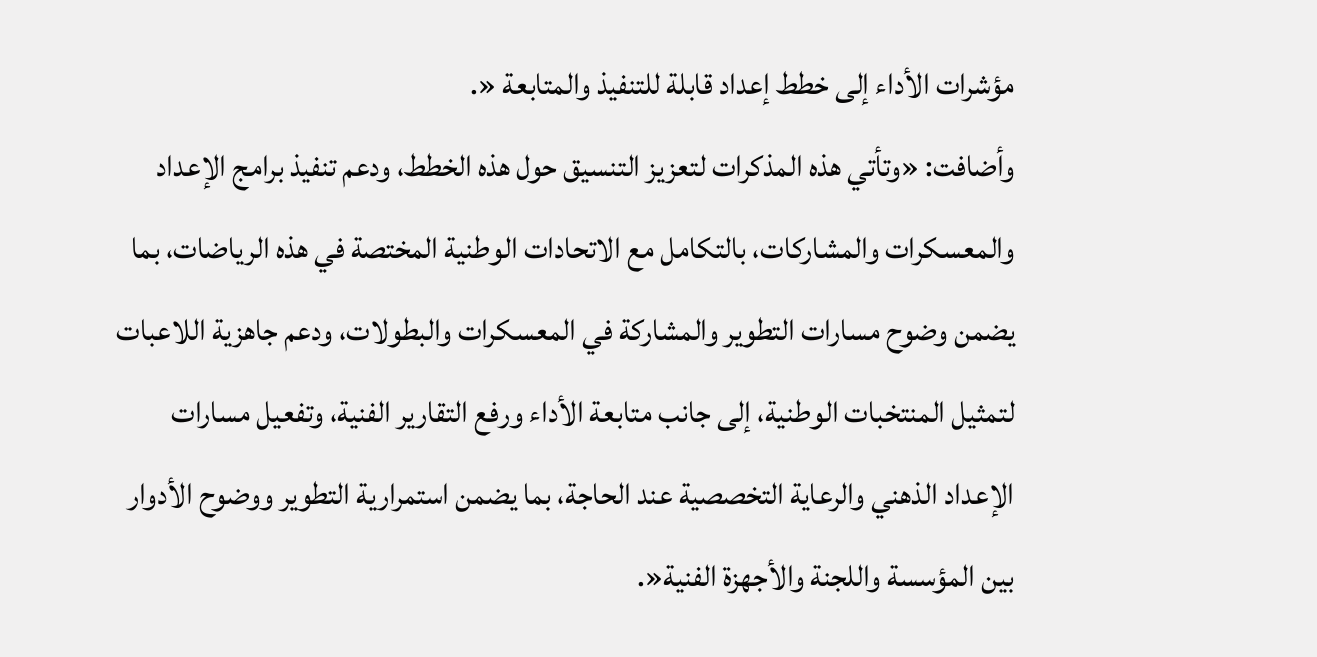مؤشرات الأداء إلى خطط إعداد قابلة للتنفيذ والمتابعة «.
وأضافت: «وتأتي هذه المذكرات لتعزيز التنسيق حول هذه الخطط، ودعم تنفيذ برامج الإعداد والمعسكرات والمشاركات، بالتكامل مع الاتحادات الوطنية المختصة في هذه الرياضات، بما يضمن وضوح مسارات التطوير والمشاركة في المعسكرات والبطولات، ودعم جاهزية اللاعبات لتمثيل المنتخبات الوطنية، إلى جانب متابعة الأداء ورفع التقارير الفنية، وتفعيل مسارات الإعداد الذهني والرعاية التخصصية عند الحاجة، بما يضمن استمرارية التطوير ووضوح الأدوار بين المؤسسة واللجنة والأجهزة الفنية«.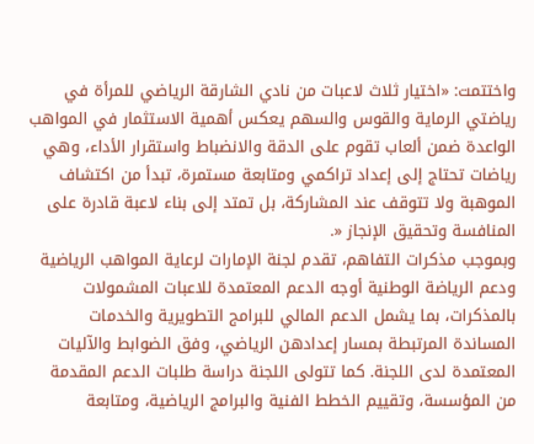واختتمت: «اختيار ثلاث لاعبات من نادي الشارقة الرياضي للمرأة في رياضتي الرماية والقوس والسهم يعكس أهمية الاستثمار في المواهب الواعدة ضمن ألعاب تقوم على الدقة والانضباط واستقرار الأداء، وهي رياضات تحتاج إلى إعداد تراكمي ومتابعة مستمرة، تبدأ من اكتشاف الموهبة ولا تتوقف عند المشاركة، بل تمتد إلى بناء لاعبة قادرة على المنافسة وتحقيق الإنجاز «.
وبموجب مذكرات التفاهم، تقدم لجنة الإمارات لرعاية المواهب الرياضية ودعم الرياضة الوطنية أوجه الدعم المعتمدة للاعبات المشمولات بالمذكرات، بما يشمل الدعم المالي للبرامج التطويرية والخدمات المساندة المرتبطة بمسار إعدادهن الرياضي، وفق الضوابط والآليات المعتمدة لدى اللجنة. كما تتولى اللجنة دراسة طلبات الدعم المقدمة من المؤسسة، وتقييم الخطط الفنية والبرامج الرياضية، ومتابعة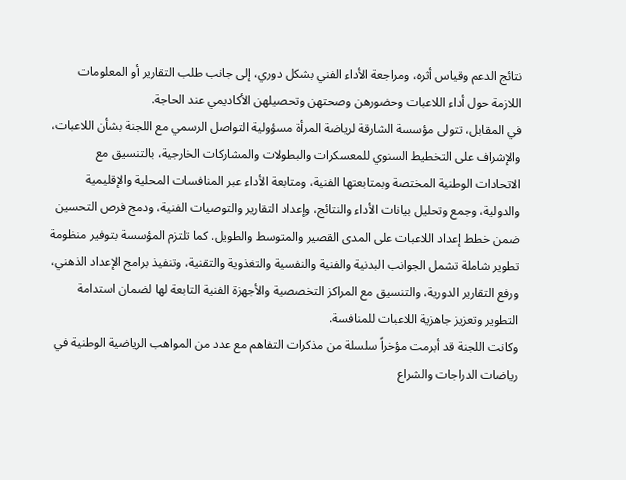نتائج الدعم وقياس أثره، ومراجعة الأداء الفني بشكل دوري، إلى جانب طلب التقارير أو المعلومات اللازمة حول أداء اللاعبات وحضورهن وصحتهن وتحصيلهن الأكاديمي عند الحاجة.
في المقابل، تتولى مؤسسة الشارقة لرياضة المرأة مسؤولية التواصل الرسمي مع اللجنة بشأن اللاعبات، والإشراف على التخطيط السنوي للمعسكرات والبطولات والمشاركات الخارجية، بالتنسيق مع الاتحادات الوطنية المختصة وبمتابعتها الفنية، ومتابعة الأداء عبر المنافسات المحلية والإقليمية والدولية، وجمع وتحليل بيانات الأداء والنتائج، وإعداد التقارير والتوصيات الفنية، ودمج فرص التحسين ضمن خطط إعداد اللاعبات على المدى القصير والمتوسط والطويل. كما تلتزم المؤسسة بتوفير منظومة تطوير شاملة تشمل الجوانب البدنية والفنية والنفسية والتغذوية والتقنية، وتنفيذ برامج الإعداد الذهني، ورفع التقارير الدورية، والتنسيق مع المراكز التخصصية والأجهزة الفنية التابعة لها لضمان استدامة التطوير وتعزيز جاهزية اللاعبات للمنافسة.
وكانت اللجنة قد أبرمت مؤخراً سلسلة من مذكرات التفاهم مع عدد من المواهب الرياضية الوطنية في رياضات الدراجات والشراع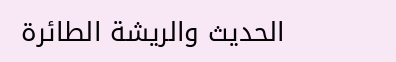الحديث والريشة الطائرة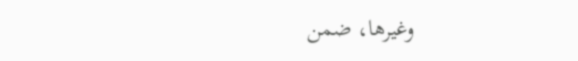وغيرها، ضمن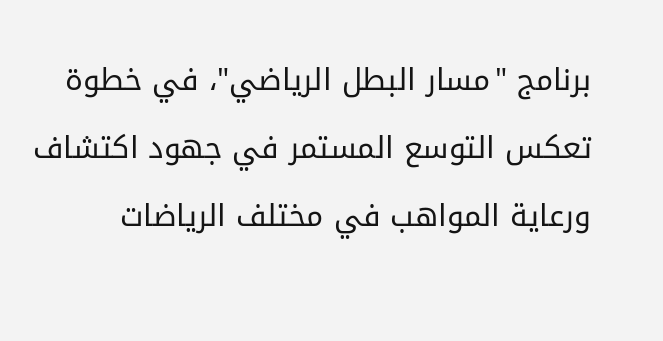برنامج "مسار البطل الرياضي"، في خطوة تعكس التوسع المستمر في جهود اكتشاف ورعاية المواهب في مختلف الرياضات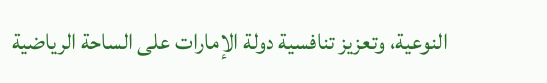النوعية، وتعزيز تنافسية دولة الإمارات على الساحة الرياضية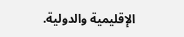الإقليمية والدولية.